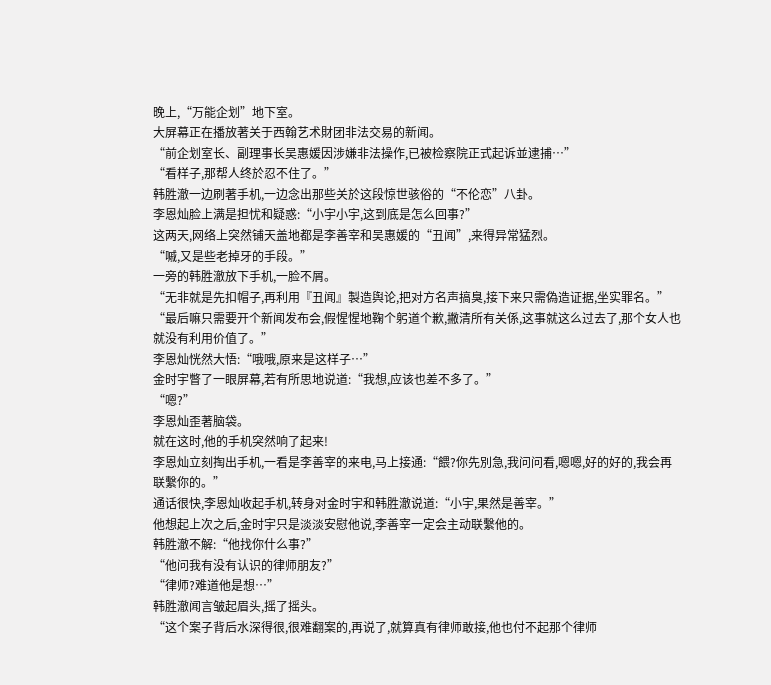晚上,“万能企划”地下室。
大屏幕正在播放著关于西翰艺术財团非法交易的新闻。
“前企划室长、副理事长吴惠媛因涉嫌非法操作,已被检察院正式起诉並逮捕…”
“看样子,那帮人终於忍不住了。”
韩胜澈一边刷著手机,一边念出那些关於这段惊世骇俗的“不伦恋”八卦。
李恩灿脸上满是担忧和疑惑:“小宇小宇,这到底是怎么回事?”
这两天,网络上突然铺天盖地都是李善宰和吴惠媛的“丑闻”,来得异常猛烈。
“嘁,又是些老掉牙的手段。”
一旁的韩胜澈放下手机,一脸不屑。
“无非就是先扣帽子,再利用『丑闻』製造舆论,把对方名声搞臭,接下来只需偽造证据,坐实罪名。”
“最后嘛只需要开个新闻发布会,假惺惺地鞠个躬道个歉,撇清所有关係,这事就这么过去了,那个女人也就没有利用价值了。”
李恩灿恍然大悟:“哦哦,原来是这样子…”
金时宇瞥了一眼屏幕,若有所思地说道:“我想,应该也差不多了。”
“嗯?”
李恩灿歪著脑袋。
就在这时,他的手机突然响了起来!
李恩灿立刻掏出手机,一看是李善宰的来电,马上接通:“餵?你先別急,我问问看,嗯嗯,好的好的,我会再联繫你的。”
通话很快,李恩灿收起手机,转身对金时宇和韩胜澈说道:“小宇,果然是善宰。”
他想起上次之后,金时宇只是淡淡安慰他说,李善宰一定会主动联繫他的。
韩胜澈不解:“他找你什么事?”
“他问我有没有认识的律师朋友?”
“律师?难道他是想…”
韩胜澈闻言皱起眉头,摇了摇头。
“这个案子背后水深得很,很难翻案的,再说了,就算真有律师敢接,他也付不起那个律师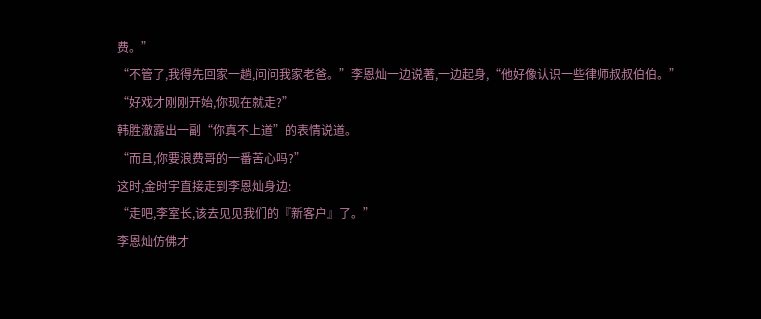费。”
“不管了,我得先回家一趟,问问我家老爸。”李恩灿一边说著,一边起身,“他好像认识一些律师叔叔伯伯。”
“好戏才刚刚开始,你现在就走?”
韩胜澈露出一副“你真不上道”的表情说道。
“而且,你要浪费哥的一番苦心吗?”
这时,金时宇直接走到李恩灿身边:
“走吧,李室长,该去见见我们的『新客户』了。”
李恩灿仿佛才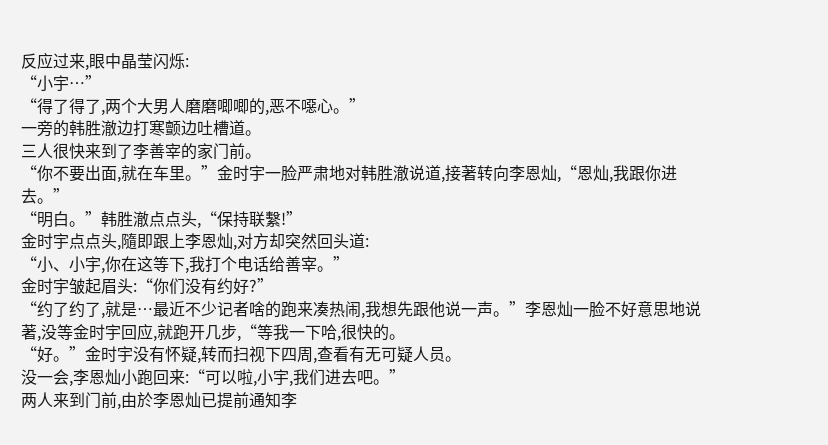反应过来,眼中晶莹闪烁:
“小宇…”
“得了得了,两个大男人磨磨唧唧的,恶不噁心。”
一旁的韩胜澈边打寒颤边吐槽道。
三人很快来到了李善宰的家门前。
“你不要出面,就在车里。”金时宇一脸严肃地对韩胜澈说道,接著转向李恩灿,“恩灿,我跟你进去。”
“明白。”韩胜澈点点头,“保持联繫!”
金时宇点点头,隨即跟上李恩灿,对方却突然回头道:
“小、小宇,你在这等下,我打个电话给善宰。”
金时宇皱起眉头:“你们没有约好?”
“约了约了,就是…最近不少记者啥的跑来凑热闹,我想先跟他说一声。”李恩灿一脸不好意思地说著,没等金时宇回应,就跑开几步,“等我一下哈,很快的。
“好。”金时宇没有怀疑,转而扫视下四周,查看有无可疑人员。
没一会,李恩灿小跑回来:“可以啦,小宇,我们进去吧。”
两人来到门前,由於李恩灿已提前通知李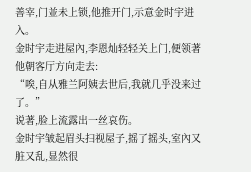善宰,门並未上锁,他推开门,示意金时宇进入。
金时宇走进屋內,李恩灿轻轻关上门,便领著他朝客厅方向走去:
“唉,自从雅兰阿姨去世后,我就几乎没来过了。”
说著,脸上流露出一丝哀伤。
金时宇皱起眉头扫视屋子,摇了摇头,室內又脏又乱,显然很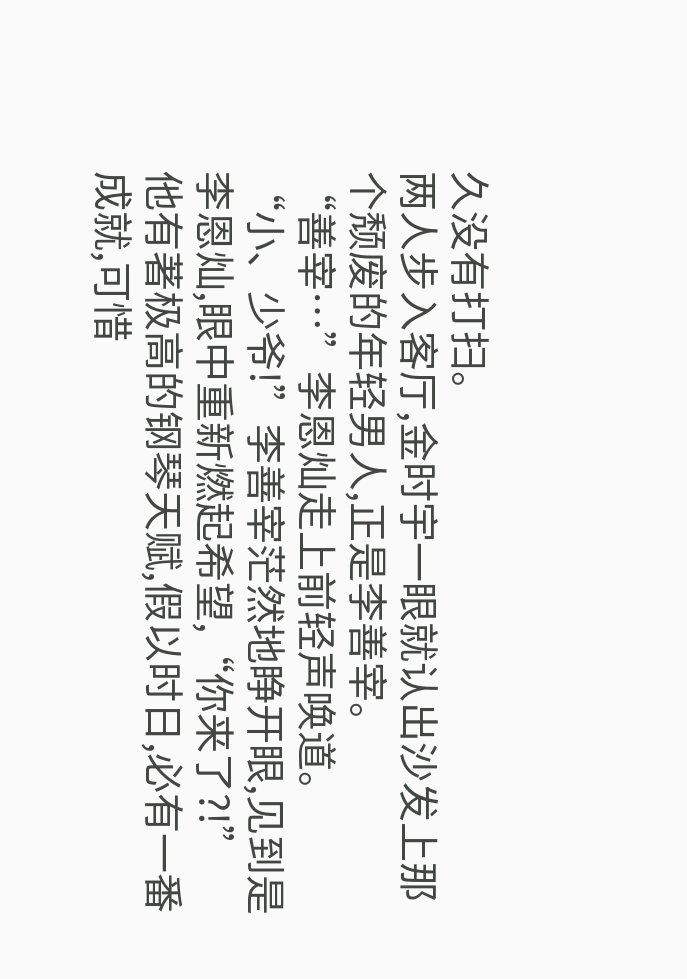久没有打扫。
两人步入客厅,金时宇一眼就认出沙发上那个颓废的年轻男人,正是李善宰。
“善宰…”李恩灿走上前轻声唤道。
“小、少爷!”李善宰茫然地睁开眼,见到是李恩灿,眼中重新燃起希望,“你来了?!”
他有著极高的钢琴天赋,假以时日,必有一番成就,可惜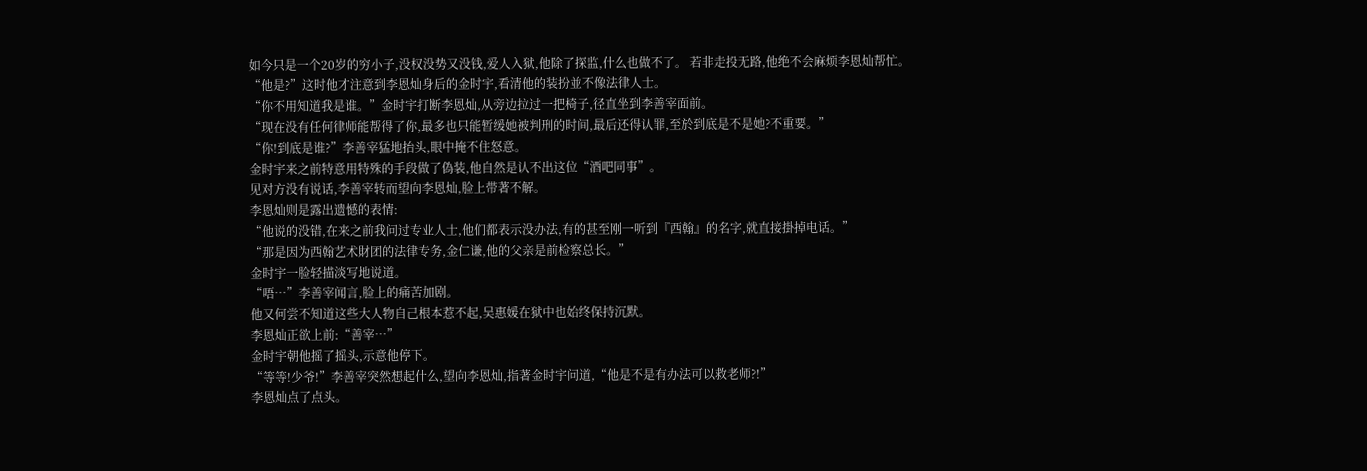如今只是一个20岁的穷小子,没权没势又没钱,爱人入狱,他除了探监,什么也做不了。 若非走投无路,他绝不会麻烦李恩灿帮忙。
“他是?”这时他才注意到李恩灿身后的金时宇,看清他的装扮並不像法律人士。
“你不用知道我是谁。”金时宇打断李恩灿,从旁边拉过一把椅子,径直坐到李善宰面前。
“现在没有任何律师能帮得了你,最多也只能暂缓她被判刑的时间,最后还得认罪,至於到底是不是她?不重要。”
“你!到底是谁?”李善宰猛地抬头,眼中掩不住怒意。
金时宇来之前特意用特殊的手段做了偽装,他自然是认不出这位“酒吧同事”。
见对方没有说话,李善宰转而望向李恩灿,脸上带著不解。
李恩灿则是露出遗憾的表情:
“他说的没错,在来之前我问过专业人士,他们都表示没办法,有的甚至刚一听到『西翰』的名字,就直接掛掉电话。”
“那是因为西翰艺术財团的法律专务,金仁谦,他的父亲是前检察总长。”
金时宇一脸轻描淡写地说道。
“唔…”李善宰闻言,脸上的痛苦加剧。
他又何尝不知道这些大人物自己根本惹不起,吴惠媛在狱中也始终保持沉默。
李恩灿正欲上前:“善宰…”
金时宇朝他摇了摇头,示意他停下。
“等等!少爷!”李善宰突然想起什么,望向李恩灿,指著金时宇问道,“他是不是有办法可以救老师?!”
李恩灿点了点头。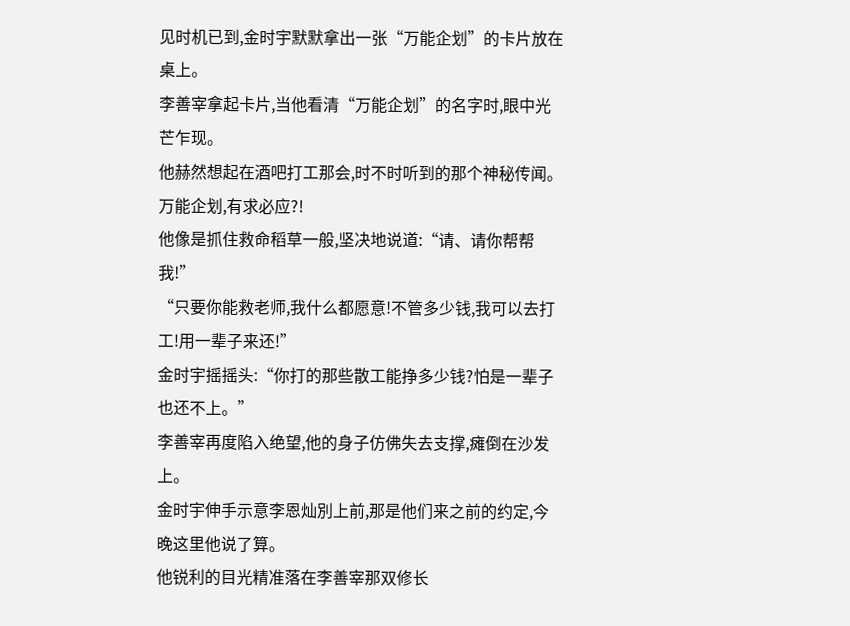见时机已到,金时宇默默拿出一张“万能企划”的卡片放在桌上。
李善宰拿起卡片,当他看清“万能企划”的名字时,眼中光芒乍现。
他赫然想起在酒吧打工那会,时不时听到的那个神秘传闻。
万能企划,有求必应?!
他像是抓住救命稻草一般,坚决地说道:“请、请你帮帮我!”
“只要你能救老师,我什么都愿意!不管多少钱,我可以去打工!用一辈子来还!”
金时宇摇摇头:“你打的那些散工能挣多少钱?怕是一辈子也还不上。”
李善宰再度陷入绝望,他的身子仿佛失去支撑,瘫倒在沙发上。
金时宇伸手示意李恩灿別上前,那是他们来之前的约定,今晚这里他说了算。
他锐利的目光精准落在李善宰那双修长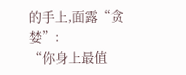的手上,面露“贪婪”:
“你身上最值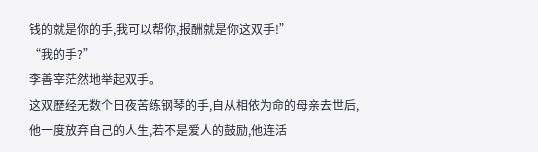钱的就是你的手,我可以帮你,报酬就是你这双手!”
“我的手?”
李善宰茫然地举起双手。
这双歷经无数个日夜苦练钢琴的手,自从相依为命的母亲去世后,他一度放弃自己的人生,若不是爱人的鼓励,他连活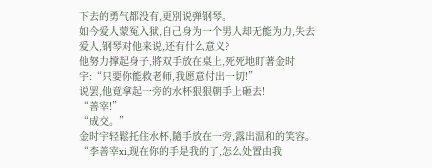下去的勇气都没有,更別说弹钢琴。
如今爱人蒙冤入狱,自己身为一个男人却无能为力,失去爱人,钢琴对他来说,还有什么意义?
他努力撑起身子,將双手放在桌上,死死地盯著金时宇:“只要你能救老师,我愿意付出一切!”
说罢,他竟拿起一旁的水杯狠狠朝手上砸去!
“善宰!”
“成交。”
金时宇轻鬆托住水杯,隨手放在一旁,露出温和的笑容。
“李善宰xi,现在你的手是我的了,怎么处置由我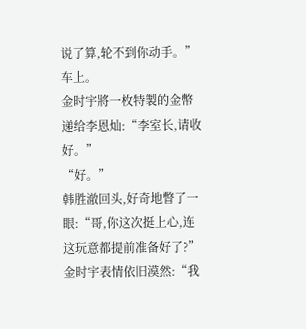说了算,轮不到你动手。”
车上。
金时宇將一枚特製的金幣递给李恩灿:“李室长,请收好。”
“好。”
韩胜澈回头,好奇地瞥了一眼:“哥,你这次挺上心,连这玩意都提前准备好了?”
金时宇表情依旧漠然:“我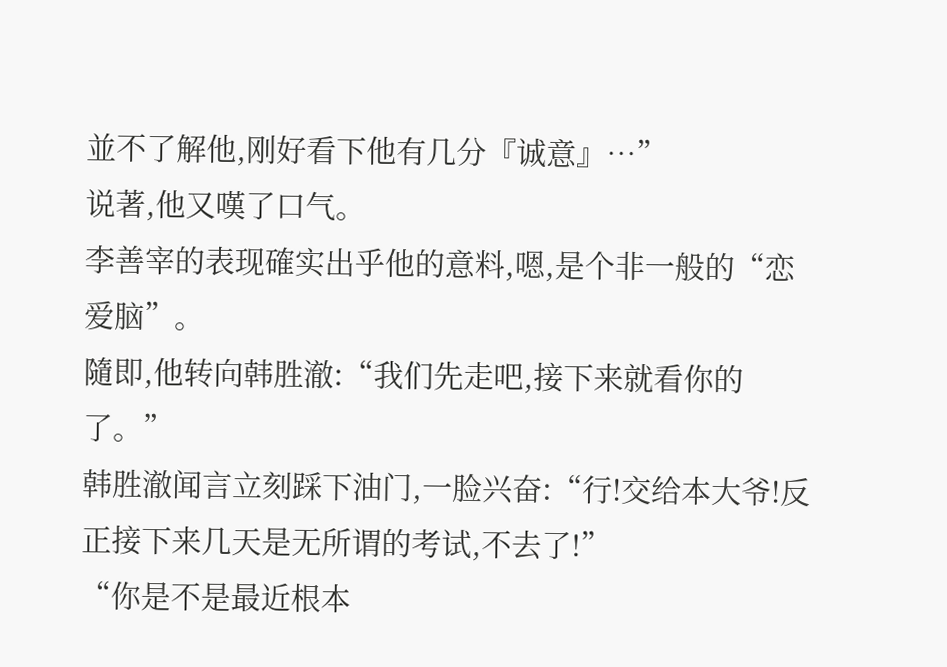並不了解他,刚好看下他有几分『诚意』…”
说著,他又嘆了口气。
李善宰的表现確实出乎他的意料,嗯,是个非一般的“恋爱脑”。
隨即,他转向韩胜澈:“我们先走吧,接下来就看你的了。”
韩胜澈闻言立刻踩下油门,一脸兴奋:“行!交给本大爷!反正接下来几天是无所谓的考试,不去了!”
“你是不是最近根本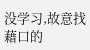没学习,故意找藉口的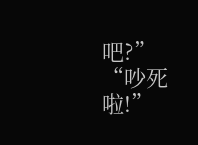吧?”
“吵死啦!”